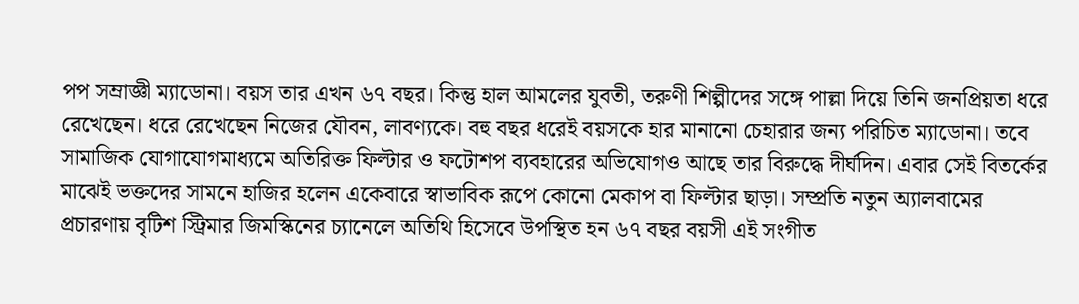পপ সম্রাজ্ঞী ম্যাডোনা। বয়স তার এখন ৬৭ বছর। কিন্তু হাল আমলের যুবতী, তরুণী শিল্পীদের সঙ্গে পাল্লা দিয়ে তিনি জনপ্রিয়তা ধরে রেখেছেন। ধরে রেখেছেন নিজের যৌবন, লাবণ্যকে। বহু বছর ধরেই বয়সকে হার মানানো চেহারার জন্য পরিচিত ম্যাডোনা। তবে সামাজিক যোগাযোগমাধ্যমে অতিরিক্ত ফিল্টার ও ফটোশপ ব্যবহারের অভিযোগও আছে তার বিরুদ্ধে দীর্ঘদিন। এবার সেই বিতর্কের মাঝেই ভক্তদের সামনে হাজির হলেন একেবারে স্বাভাবিক রূপে কোনো মেকাপ বা ফিল্টার ছাড়া। সম্প্রতি নতুন অ্যালবামের প্রচারণায় বৃটিশ স্ট্রিমার জিমস্কিনের চ্যানেলে অতিথি হিসেবে উপস্থিত হন ৬৭ বছর বয়সী এই সংগীত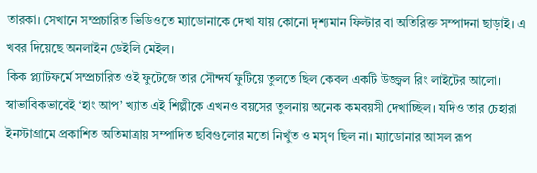তারকা। সেখানে সম্প্রচারিত ভিডিওতে ম্যাডোনাকে দেখা যায় কোনো দৃশ্যমান ফিল্টার বা অতিরিক্ত সম্পাদনা ছাড়াই। এ খবর দিয়েছে অনলাইন ডেইলি মেইল।
কিক প্ল্যাটফর্মে সম্প্রচারিত ওই ফুটেজে তার সৌন্দর্য ফুটিয়ে তুলতে ছিল কেবল একটি উজ্জ্বল রিং লাইটের আলো। স্বাভাবিকভাবেই ‘হাং আপ’ খ্যাত এই শিল্পীকে এখনও বয়সের তুলনায় অনেক কমবয়সী দেখাচ্ছিল। যদিও তার চেহারা ইনস্টাগ্রামে প্রকাশিত অতিমাত্রায় সম্পাদিত ছবিগুলোর মতো নিখুঁত ও মসৃণ ছিল না। ম্যাডোনার আসল রূপ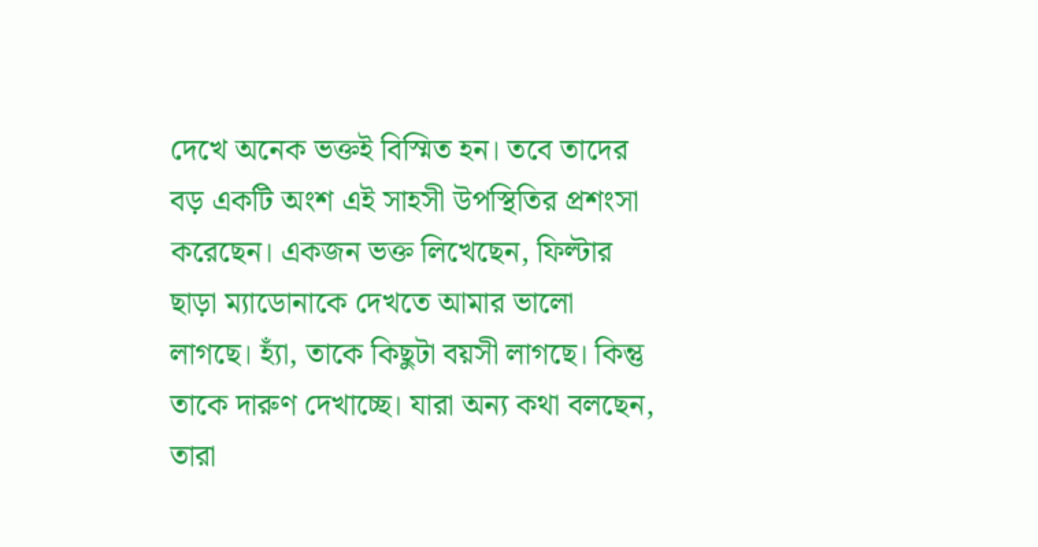দেখে অনেক ভক্তই বিস্মিত হন। তবে তাদের বড় একটি অংশ এই সাহসী উপস্থিতির প্রশংসা করেছেন। একজন ভক্ত লিখেছেন, ফিল্টার ছাড়া ম্যাডোনাকে দেখতে আমার ভালো লাগছে। হ্যাঁ, তাকে কিছুটা বয়সী লাগছে। কিন্তু তাকে দারুণ দেখাচ্ছে। যারা অন্য কথা বলছেন, তারা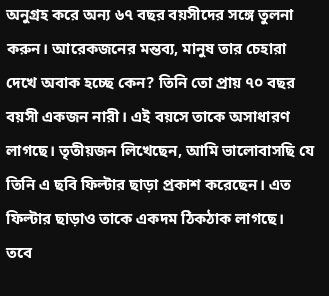অনুগ্রহ করে অন্য ৬৭ বছর বয়সীদের সঙ্গে তুলনা করুন। আরেকজনের মন্তব্য, মানুষ তার চেহারা দেখে অবাক হচ্ছে কেন? তিনি তো প্রায় ৭০ বছর বয়সী একজন নারী। এই বয়সে তাকে অসাধারণ লাগছে। তৃতীয়জন লিখেছেন, আমি ভালোবাসছি যে তিনি এ ছবি ফিল্টার ছাড়া প্রকাশ করেছেন। এত ফিল্টার ছাড়াও তাকে একদম ঠিকঠাক লাগছে।
তবে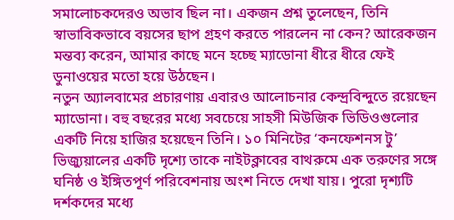সমালোচকদেরও অভাব ছিল না। একজন প্রশ্ন তুলেছেন, তিনি স্বাভাবিকভাবে বয়সের ছাপ গ্রহণ করতে পারলেন না কেন? আরেকজন মন্তব্য করেন, আমার কাছে মনে হচ্ছে ম্যাডোনা ধীরে ধীরে ফেই ডুনাওয়ের মতো হয়ে উঠছেন।
নতুন অ্যালবামের প্রচারণায় এবারও আলোচনার কেন্দ্রবিন্দুতে রয়েছেন ম্যাডোনা। বহু বছরের মধ্যে সবচেয়ে সাহসী মিউজিক ভিডিওগুলোর একটি নিয়ে হাজির হয়েছেন তিনি। ১০ মিনিটের ‘কনফেশনস টু’ ভিজ্যুয়ালের একটি দৃশ্যে তাকে নাইটক্লাবের বাথরুমে এক তরুণের সঙ্গে ঘনিষ্ঠ ও ইঙ্গিতপূর্ণ পরিবেশনায় অংশ নিতে দেখা যায়। পুরো দৃশ্যটি দর্শকদের মধ্যে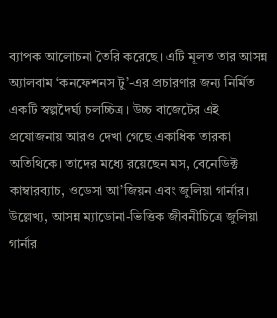ব্যাপক আলোচনা তৈরি করেছে। এটি মূলত তার আসন্ন অ্যালবাম ‘কনফেশনস টু’-এর প্রচারণার জন্য নির্মিত একটি স্বল্পদৈর্ঘ্য চলচ্চিত্র। উচ্চ বাজেটের এই প্রযোজনায় আরও দেখা গেছে একাধিক তারকা অতিথিকে। তাদের মধ্যে রয়েছেন মস, বেনেডিক্ট কাম্বারব্যাচ, ওডেসা আ’জিয়ন এবং জুলিয়া গার্নার। উল্লেখ্য, আসন্ন ম্যাডোনা-ভিত্তিক জীবনীচিত্রে জুলিয়া গার্নার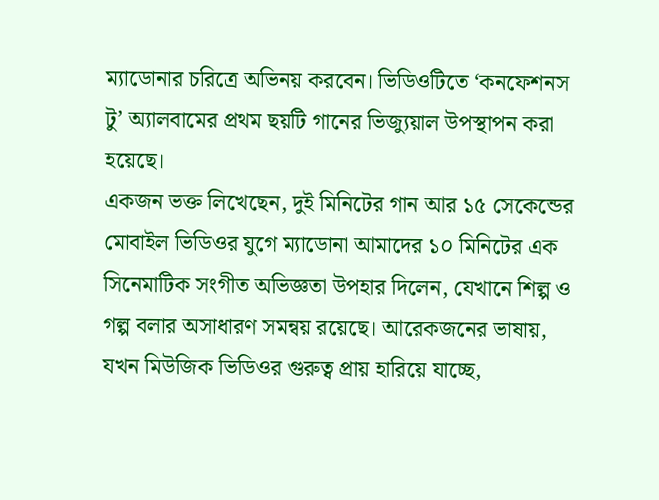ম্যাডোনার চরিত্রে অভিনয় করবেন। ভিডিওটিতে ‘কনফেশনস টু’ অ্যালবামের প্রথম ছয়টি গানের ভিজ্যুয়াল উপস্থাপন করা হয়েছে।
একজন ভক্ত লিখেছেন, দুই মিনিটের গান আর ১৫ সেকেন্ডের মোবাইল ভিডিওর যুগে ম্যাডোনা আমাদের ১০ মিনিটের এক সিনেমাটিক সংগীত অভিজ্ঞতা উপহার দিলেন, যেখানে শিল্প ও গল্প বলার অসাধারণ সমন্বয় রয়েছে। আরেকজনের ভাষায়, যখন মিউজিক ভিডিওর গুরুত্ব প্রায় হারিয়ে যাচ্ছে,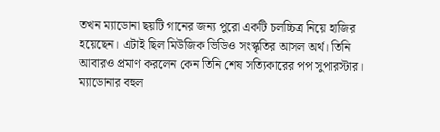তখন ম্যাডোনা ছয়টি গানের জন্য পুরো একটি চলচ্চিত্র নিয়ে হাজির হয়েছেন। এটাই ছিল মিউজিক ভিডিও সংস্কৃতির আসল অর্থ। তিনি আবারও প্রমাণ করলেন কেন তিনি শেষ সত্যিকারের পপ সুপারস্টার।
ম্যাডোনার বহুল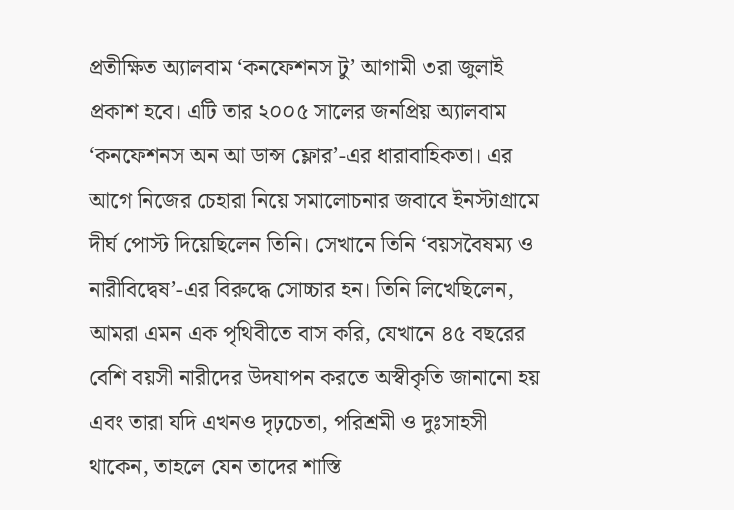প্রতীক্ষিত অ্যালবাম ‘কনফেশনস টু’ আগামী ৩রা জুলাই প্রকাশ হবে। এটি তার ২০০৫ সালের জনপ্রিয় অ্যালবাম ‘কনফেশনস অন আ ডান্স ফ্লোর’-এর ধারাবাহিকতা। এর আগে নিজের চেহারা নিয়ে সমালোচনার জবাবে ইনস্টাগ্রামে দীর্ঘ পোস্ট দিয়েছিলেন তিনি। সেখানে তিনি ‘বয়সবৈষম্য ও নারীবিদ্বেষ’-এর বিরুদ্ধে সোচ্চার হন। তিনি লিখেছিলেন, আমরা এমন এক পৃথিবীতে বাস করি, যেখানে ৪৫ বছরের বেশি বয়সী নারীদের উদযাপন করতে অস্বীকৃতি জানানো হয় এবং তারা যদি এখনও দৃঢ়চেতা, পরিশ্রমী ও দুঃসাহসী থাকেন, তাহলে যেন তাদের শাস্তি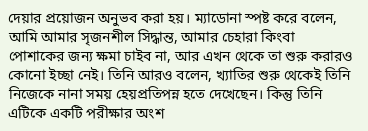দেয়ার প্রয়োজন অনুভব করা হয়। ম্যাডোনা স্পষ্ট করে বলেন, আমি আমার সৃজনশীল সিদ্ধান্ত, আমার চেহারা কিংবা পোশাকের জন্য ক্ষমা চাইব না, আর এখন থেকে তা শুরু করারও কোনো ইচ্ছা নেই। তিনি আরও বলেন, খ্যাতির শুরু থেকেই তিনি নিজেকে নানা সময় হেয়প্রতিপন্ন হতে দেখেছেন। কিন্তু তিনি এটিকে একটি পরীক্ষার অংশ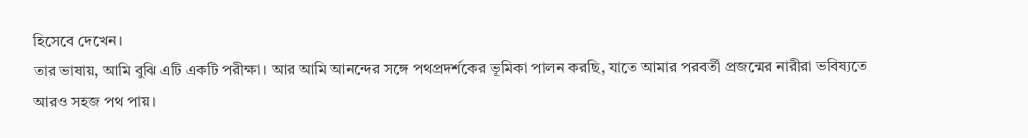হিসেবে দেখেন।
তার ভাষায়, আমি বুঝি এটি একটি পরীক্ষা। আর আমি আনন্দের সঙ্গে পথপ্রদর্শকের ভূমিকা পালন করছি, যাতে আমার পরবর্তী প্রজন্মের নারীরা ভবিষ্যতে আরও সহজ পথ পায়।